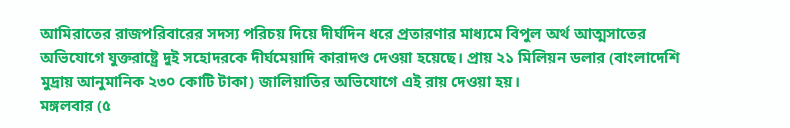আমিরাতের রাজপরিবারের সদস্য পরিচয় দিয়ে দীর্ঘদিন ধরে প্রতারণার মাধ্যমে বিপুল অর্থ আত্মসাতের অভিযোগে যুক্তরাষ্ট্রে দুই সহোদরকে দীর্ঘমেয়াদি কারাদণ্ড দেওয়া হয়েছে। প্রায় ২১ মিলিয়ন ডলার (বাংলাদেশি মুদ্রায় আনুমানিক ২৩০ কোটি টাকা) জালিয়াতির অভিযোগে এই রায় দেওয়া হয়।
মঙ্গলবার (৫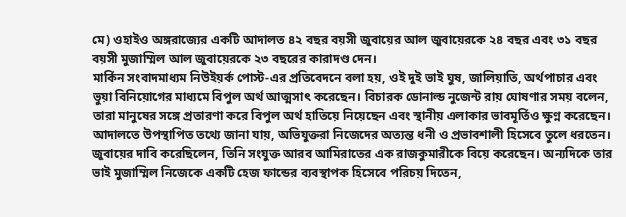মে) ওহাইও অঙ্গরাজ্যের একটি আদালত ৪২ বছর বয়সী জুবায়ের আল জুবায়েরকে ২৪ বছর এবং ৩১ বছর বয়সী মুজাম্মিল আল জুবায়েরকে ২৩ বছরের কারাদণ্ড দেন।
মার্কিন সংবাদমাধ্যম নিউইয়র্ক পোস্ট-এর প্রতিবেদনে বলা হয়, ওই দুই ভাই ঘুষ, জালিয়াতি, অর্থপাচার এবং ভুয়া বিনিয়োগের মাধ্যমে বিপুল অর্থ আত্মসাৎ করেছেন। বিচারক ডোনাল্ড নুজেন্ট রায় ঘোষণার সময় বলেন, তারা মানুষের সঙ্গে প্রতারণা করে বিপুল অর্থ হাতিয়ে নিয়েছেন এবং স্থানীয় এলাকার ভাবমূর্তিও ক্ষুণ্ন করেছেন।
আদালতে উপস্থাপিত তথ্যে জানা যায়, অভিযুক্তরা নিজেদের অত্যন্ত ধনী ও প্রভাবশালী হিসেবে তুলে ধরতেন। জুবায়ের দাবি করেছিলেন, তিনি সংযুক্ত আরব আমিরাতের এক রাজকুমারীকে বিয়ে করেছেন। অন্যদিকে তার ভাই মুজাম্মিল নিজেকে একটি হেজ ফান্ডের ব্যবস্থাপক হিসেবে পরিচয় দিতেন,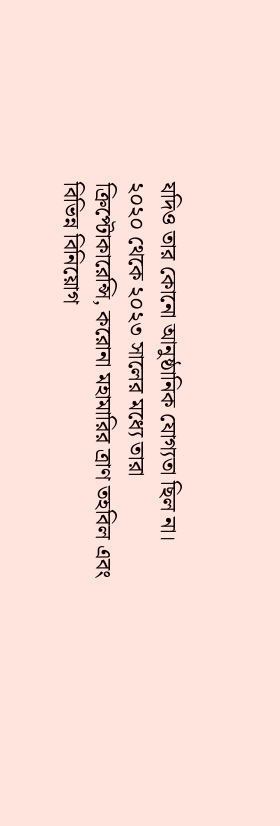যদিও তার কোনো আনুষ্ঠানিক যোগ্যতা ছিল না।
২০২০ থেকে ২০২৩ সালের মধ্যে তারা ক্রিপ্টোকারেন্সি, করোনা মহামারির ত্রাণ তহবিল এবং বিভিন্ন বিনিয়োগ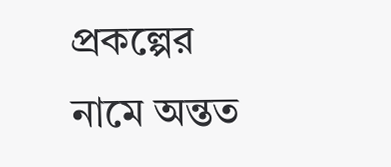প্রকল্পের নামে অন্তত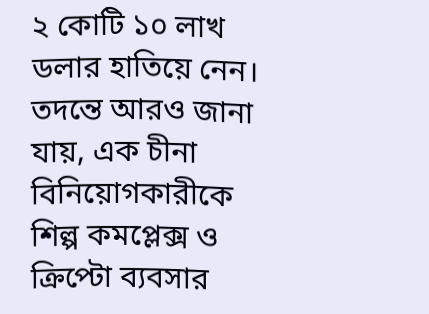২ কোটি ১০ লাখ ডলার হাতিয়ে নেন। তদন্তে আরও জানা যায়, এক চীনা বিনিয়োগকারীকে শিল্প কমপ্লেক্স ও ক্রিপ্টো ব্যবসার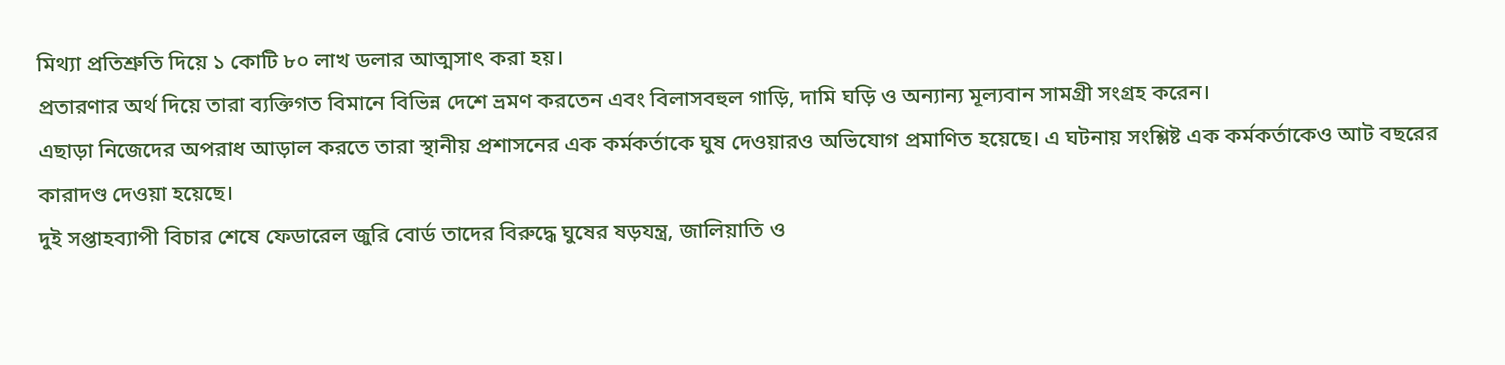মিথ্যা প্রতিশ্রুতি দিয়ে ১ কোটি ৮০ লাখ ডলার আত্মসাৎ করা হয়।
প্রতারণার অর্থ দিয়ে তারা ব্যক্তিগত বিমানে বিভিন্ন দেশে ভ্রমণ করতেন এবং বিলাসবহুল গাড়ি, দামি ঘড়ি ও অন্যান্য মূল্যবান সামগ্রী সংগ্রহ করেন।
এছাড়া নিজেদের অপরাধ আড়াল করতে তারা স্থানীয় প্রশাসনের এক কর্মকর্তাকে ঘুষ দেওয়ারও অভিযোগ প্রমাণিত হয়েছে। এ ঘটনায় সংশ্লিষ্ট এক কর্মকর্তাকেও আট বছরের কারাদণ্ড দেওয়া হয়েছে।
দুই সপ্তাহব্যাপী বিচার শেষে ফেডারেল জুরি বোর্ড তাদের বিরুদ্ধে ঘুষের ষড়যন্ত্র, জালিয়াতি ও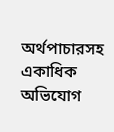অর্থপাচারসহ একাধিক অভিযোগ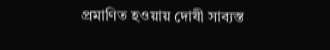প্রমাণিত হওয়ায় দোষী সাব্যস্ত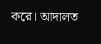করে। আদালত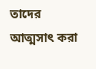তাদের আত্মসাৎ করা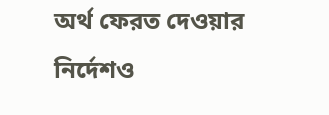অর্থ ফেরত দেওয়ার নির্দেশও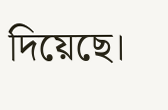দিয়েছে।